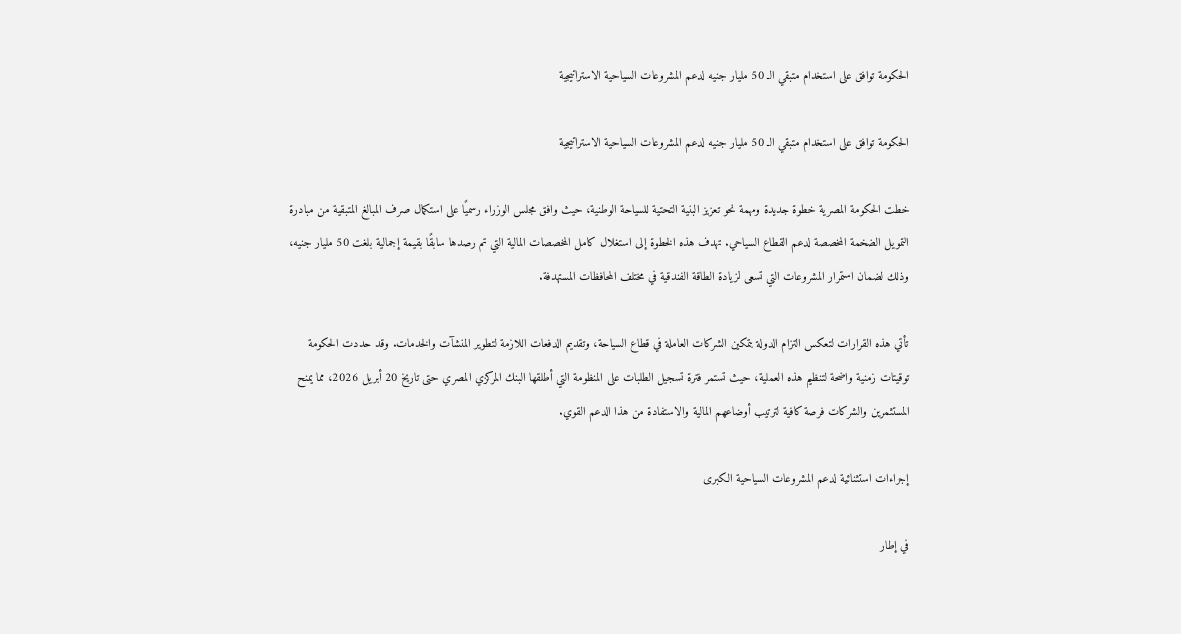الحكومة توافق على استخدام متبقي الـ 50 مليار جنيه لدعم المشروعات السياحية الاستراتيجية

الحكومة توافق على استخدام متبقي الـ 50 مليار جنيه لدعم المشروعات السياحية الاستراتيجية

خطت الحكومة المصرية خطوة جديدة ومهمة نحو تعزيز البنية التحتية للسياحة الوطنية، حيث وافق مجلس الوزراء رسميًا على استكمال صرف المبالغ المتبقية من مبادرة التمويل الضخمة المخصصة لدعم القطاع السياحي. تهدف هذه الخطوة إلى استغلال كامل المخصصات المالية التي تم رصدها سابقًا بقيمة إجمالية بلغت 50 مليار جنيه، وذلك لضمان استمرار المشروعات التي تسعى لزيادة الطاقة الفندقية في مختلف المحافظات المستهدفة.

تأتي هذه القرارات لتعكس التزام الدولة بتمكين الشركات العاملة في قطاع السياحة، وتقديم الدفعات اللازمة لتطوير المنشآت والخدمات. وقد حددت الحكومة توقيتات زمنية واضحة لتنظيم هذه العملية، حيث تستمر فترة تسجيل الطلبات على المنظومة التي أطلقها البنك المركزي المصري حتى تاريخ 20 أبريل 2026، مما يمنح المستثمرين والشركات فرصة كافية لترتيب أوضاعهم المالية والاستفادة من هذا الدعم القوي.

إجراءات استثنائية لدعم المشروعات السياحية الكبرى

في إطار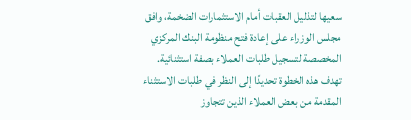سعيها لتذليل العقبات أمام الاستثمارات الضخمة، وافق مجلس الوزراء على إعادة فتح منظومة البنك المركزي المخصصة لتسجيل طلبات العملاء بصفة استثنائية. تهدف هذه الخطوة تحديدًا إلى النظر في طلبات الاستثناء المقدمة من بعض العملاء الذين تتجاوز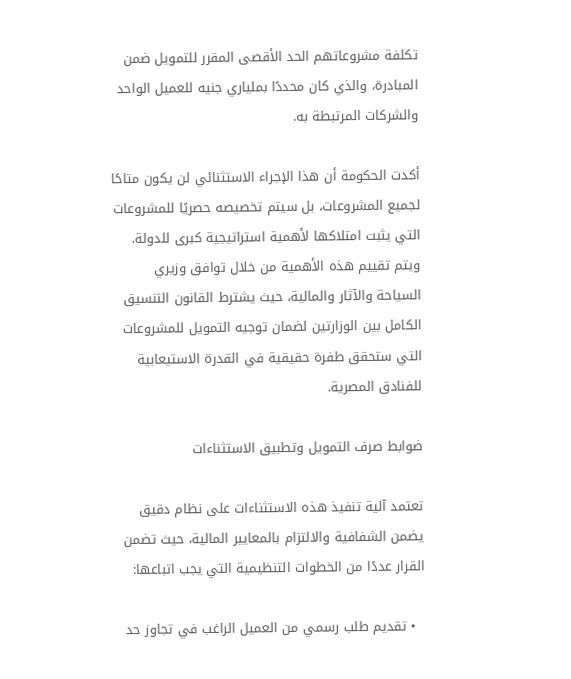تكلفة مشروعاتهم الحد الأقصى المقرر للتمويل ضمن المبادرة، والذي كان محددًا بملياري جنيه للعميل الواحد والشركات المرتبطة به.

أكدت الحكومة أن هذا الإجراء الاستثنائي لن يكون متاحًا لجميع المشروعات، بل سيتم تخصيصه حصريًا للمشروعات التي يثبت امتلاكها لأهمية استراتيجية كبرى للدولة. ويتم تقييم هذه الأهمية من خلال توافق وزيري السياحة والآثار والمالية، حيث يشترط القانون التنسيق الكامل بين الوزارتين لضمان توجيه التمويل للمشروعات التي ستحقق طفرة حقيقية في القدرة الاستيعابية للفنادق المصرية.

ضوابط صرف التمويل وتطبيق الاستثناءات

تعتمد آلية تنفيذ هذه الاستثناءات على نظام دقيق يضمن الشفافية والالتزام بالمعايير المالية، حيث تضمن القرار عددًا من الخطوات التنظيمية التي يجب اتباعها:

  • تقديم طلب رسمي من العميل الراغب في تجاوز حد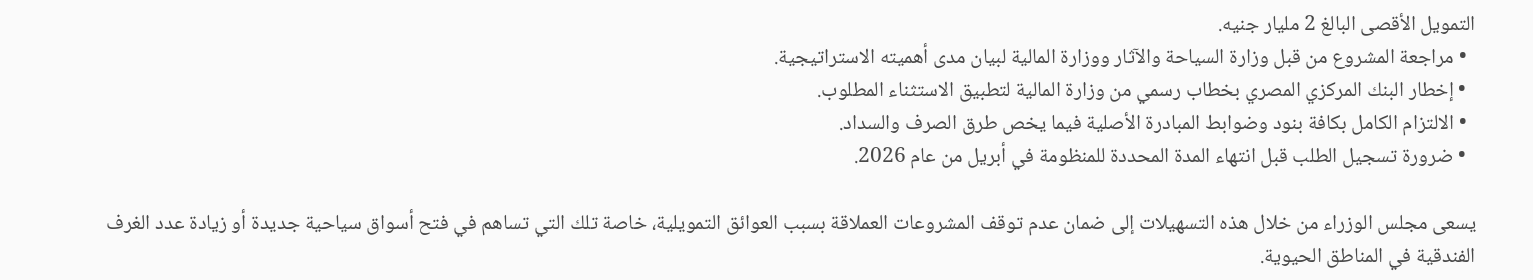التمويل الأقصى البالغ 2 مليار جنيه.
  • مراجعة المشروع من قبل وزارة السياحة والآثار ووزارة المالية لبيان مدى أهميته الاستراتيجية.
  • إخطار البنك المركزي المصري بخطاب رسمي من وزارة المالية لتطبيق الاستثناء المطلوب.
  • الالتزام الكامل بكافة بنود وضوابط المبادرة الأصلية فيما يخص طرق الصرف والسداد.
  • ضرورة تسجيل الطلب قبل انتهاء المدة المحددة للمنظومة في أبريل من عام 2026.

يسعى مجلس الوزراء من خلال هذه التسهيلات إلى ضمان عدم توقف المشروعات العملاقة بسبب العوائق التمويلية، خاصة تلك التي تساهم في فتح أسواق سياحية جديدة أو زيادة عدد الغرف الفندقية في المناطق الحيوية.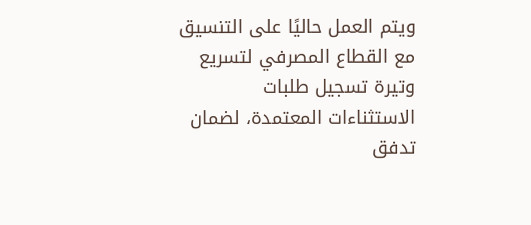ويتم العمل حاليًا على التنسيق مع القطاع المصرفي لتسريع وتيرة تسجيل طلبات الاستثناءات المعتمدة، لضمان تدفق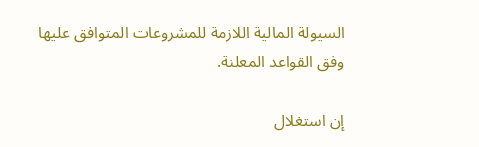السيولة المالية اللازمة للمشروعات المتوافق عليها وفق القواعد المعلنة.

إن استغلال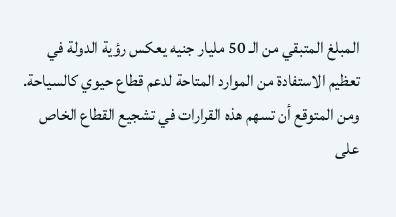المبلغ المتبقي من الـ 50 مليار جنيه يعكس رؤية الدولة في تعظيم الاستفادة من الموارد المتاحة لدعم قطاع حيوي كالسياحة. ومن المتوقع أن تسهم هذه القرارات في تشجيع القطاع الخاص على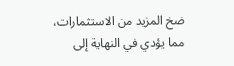ضخ المزيد من الاستثمارات، مما يؤدي في النهاية إلى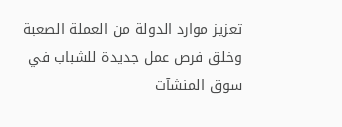تعزيز موارد الدولة من العملة الصعبة وخلق فرص عمل جديدة للشباب في سوق المنشآت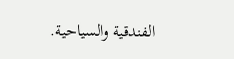الفندقية والسياحية.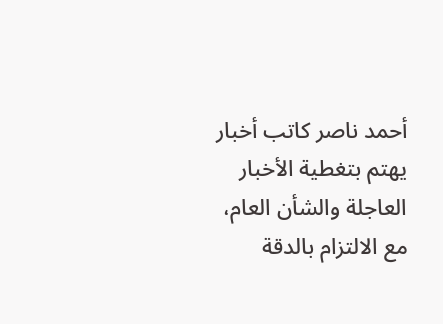أحمد ناصر كاتب أخبار يهتم بتغطية الأخبار العاجلة والشأن العام، مع الالتزام بالدقة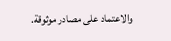والاعتماد على مصادر موثوقة.